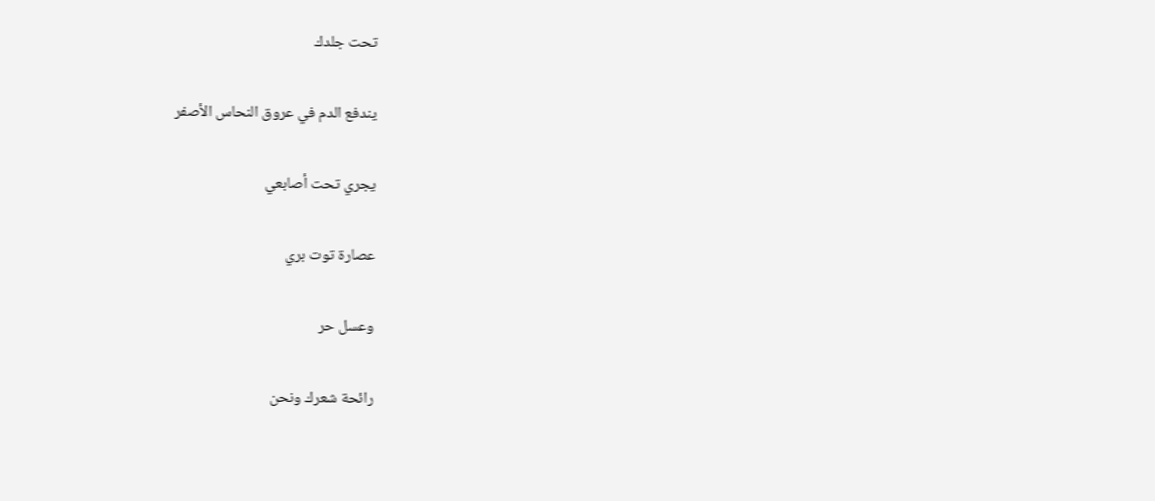تحت جلدك

يندفع الدم في عروق النحاس الأصفر

يجري تحت أصابعي

عصارة توت بري

وعسل حر

رائحة شعرك ونحن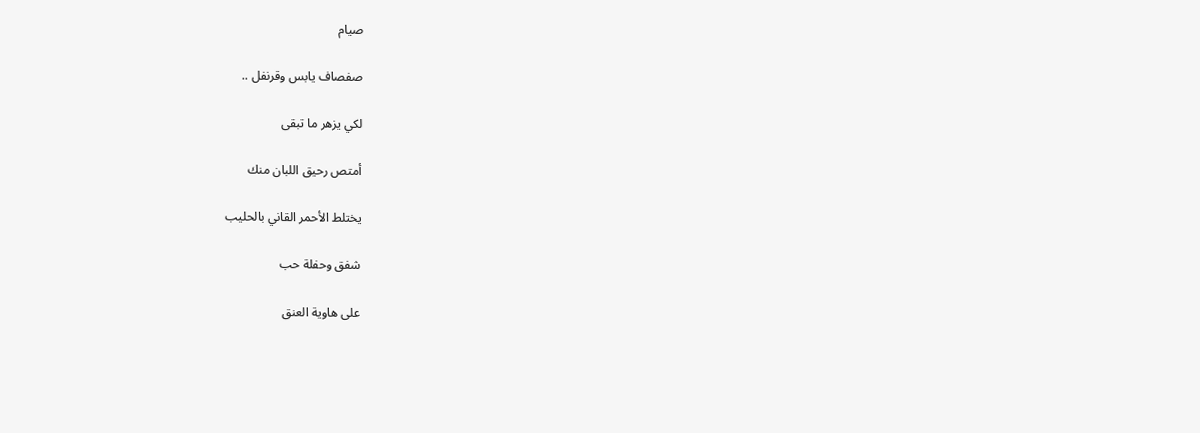صيام

صفصاف يابس وقرنفل ..

لكي يزهر ما تبقى

أمتص رحيق اللبان منك

يختلط الأحمر القاني بالحليب

شفق وحفلة حب

على هاوية العنق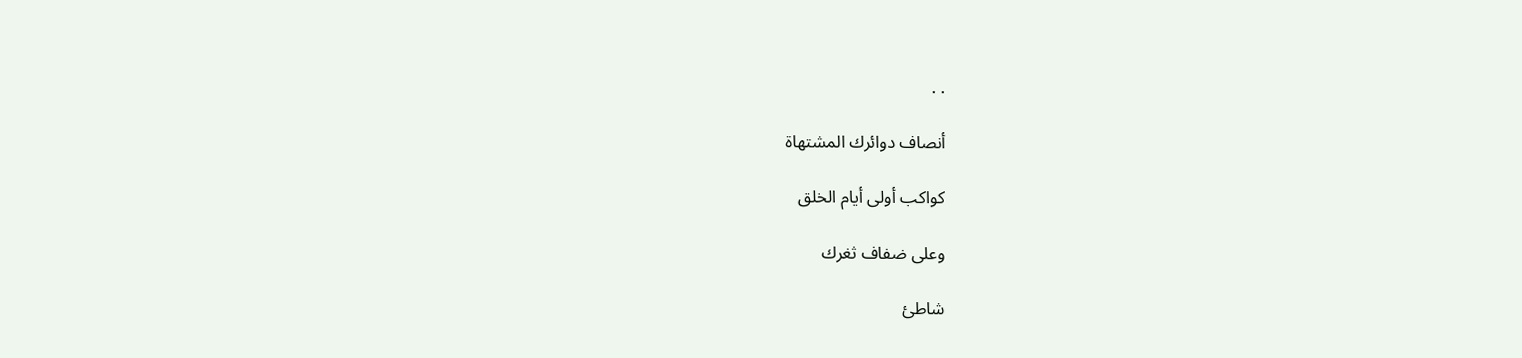. .

أنصاف دوائرك المشتهاة

كواكب أولى أيام الخلق

وعلى ضفاف ثغرك

شاطئ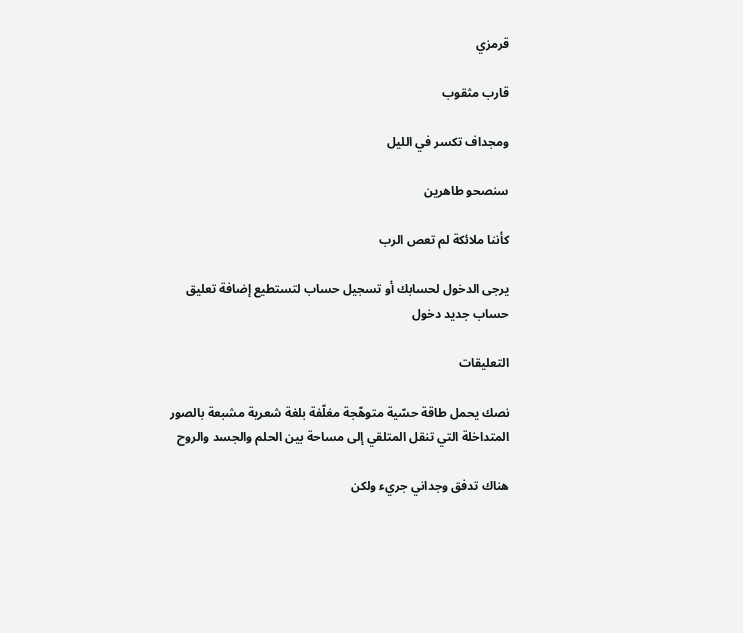قرمزي

قارب مثقوب

ومجداف تكسر في الليل

سنصحو طاهرين

كأننا ملائكة لم تعص الرب

يرجى الدخول لحسابك أو تسجيل حساب لتستطيع إضافة تعليق
حساب جديد دخول

التعليقات

نصك يحمل طاقة حسّية متوهّجة مغلّفة بلغة شعرية مشبعة بالصور المتداخلة التي تنقل المتلقي إلى مساحة بين الحلم والجسد والروح

هناك تدفق وجداني جريء ولكن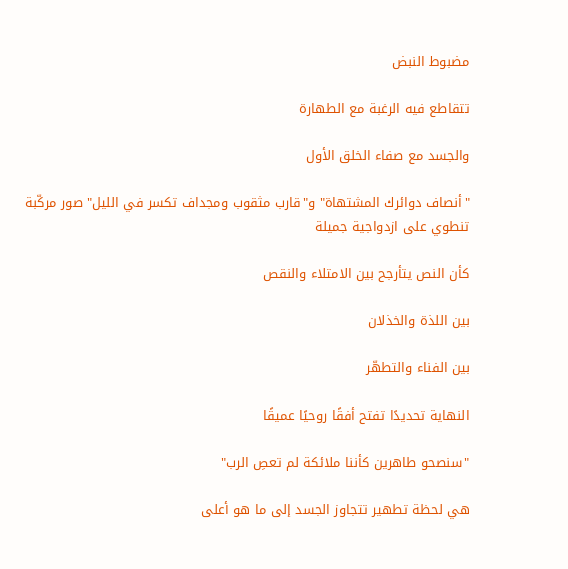مضبوط النبض

تتقاطع فيه الرغبة مع الطهارة

والجسد مع صفاء الخلق الأول

"أنصاف دوائرك المشتهاة" و"قارب مثقوب ومجداف تكسر في الليل" صور مركّبة تنطوي على ازدواجية جميلة

كأن النص يتأرجح بين الامتلاء والنقص

بين اللذة والخذلان

بين الفناء والتطهّر

النهاية تحديدًا تفتح أفقًا روحيًا عميقًا

"سنصحو طاهرين كأننا ملائكة لم تعصِ الرب"

هي لحظة تطهير تتجاوز الجسد إلى ما هو أعلى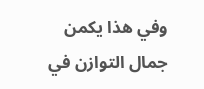وفي هذا يكمن جمال التوازن في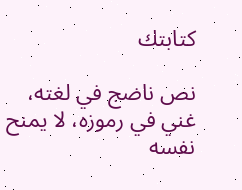كتابتك

نص ناضج في لغته، غني في رموزه، لا يمنح نفسه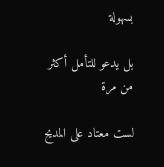بسهولة

بل يدعو للتأمل أكثر من مرة

لست معتاد على المديح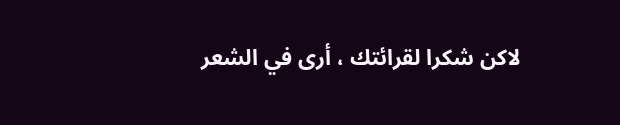لاكن شكرا لقرائتك ، أرى في الشعر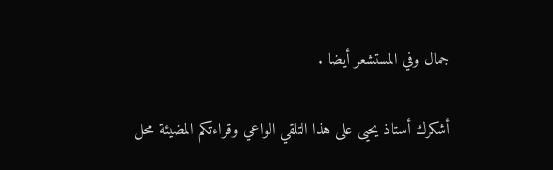جمال وفي المستشعر أيضا .

أشكرك أستاذ يحيى على هذا التلقي الواعي وقراءتكم المضيئة محل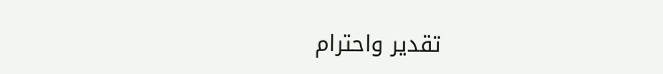تقدير واحترام